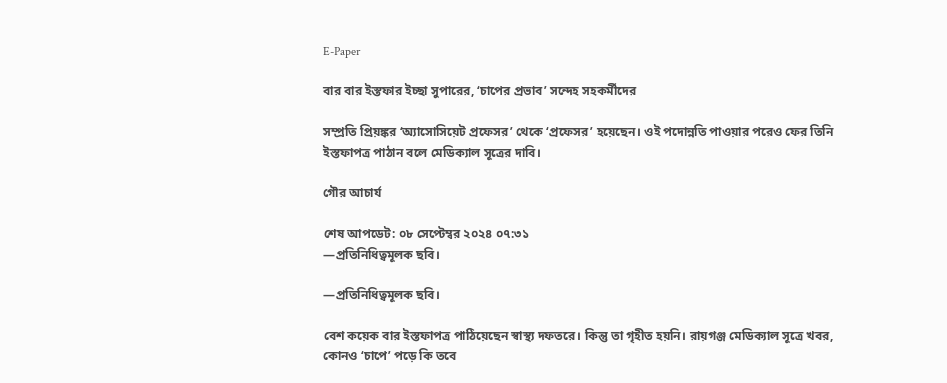E-Paper

বার বার ইস্তফার ইচ্ছা সুপারের, ‘চাপের প্রভাব’ সন্দেহ সহকর্মীদের

সম্প্রতি প্রিয়ঙ্কর ‘অ্যাসোসিয়েট প্রফেসর’ থেকে ‘প্রফেসর’ হয়েছেন। ওই পদোন্নতি পাওয়ার পরেও ফের তিনি ইস্তফাপত্র পাঠান বলে মেডিক্যাল সূত্রের দাবি।

গৌর আচার্য

শেষ আপডেট: ০৮ সেপ্টেম্বর ২০২৪ ০৭:৩১
—প্রতিনিধিত্বমূলক ছবি।

—প্রতিনিধিত্বমূলক ছবি।

বেশ কয়েক বার ইস্তফাপত্র পাঠিয়েছেন স্বাস্থ্য দফতরে। কিন্তু তা গৃহীত হয়নি। রায়গঞ্জ মেডিক্যাল সূত্রে খবর, কোনও ‘চাপে’ পড়ে কি তবে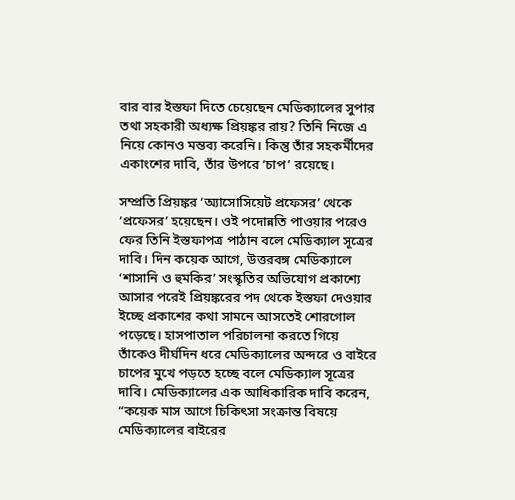বার বার ইস্তফা দিতে চেয়েছেন মেডিক্যালের সুপার তথা সহকারী অধ্যক্ষ প্রিয়ঙ্কর রায়? তিনি নিজে এ নিয়ে কোনও মন্তব্য করেনি। কিন্তু তাঁর সহকর্মীদের একাংশের দাবি, তাঁর উপরে ‘চাপ’ রয়েছে।

সম্প্রতি প্রিয়ঙ্কর ‘অ্যাসোসিয়েট প্রফেসর’ থেকে ‘প্রফেসর’ হয়েছেন। ওই পদোন্নতি পাওয়ার পরেও ফের তিনি ইস্তফাপত্র পাঠান বলে মেডিক্যাল সূত্রের দাবি। দিন কয়েক আগে, উত্তরবঙ্গ মেডিক্যালে ‘শাসানি ও হুমকির’ সংস্কৃতির অভিযোগ প্রকাশ্যে আসার পরেই প্রিয়ঙ্করের পদ থেকে ইস্তফা দেওয়ার ইচ্ছে প্রকাশের কথা সামনে আসতেই শোরগোল পড়েছে। হাসপাতাল পরিচালনা করতে গিয়ে তাঁকেও দীর্ঘদিন ধরে মেডিক্যালের অন্দরে ও বাইরে চাপের মুখে পড়তে হচ্ছে বলে মেডিক্যাল সূত্রের দাবি। মেডিক্যালের এক আধিকারিক দাবি করেন, “কয়েক মাস আগে চিকিৎসা সংক্রান্ত বিষয়ে মেডিক্যালের বাইরের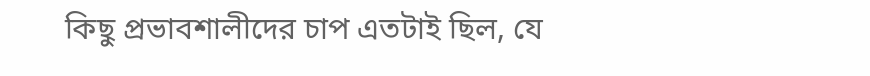কিছু প্রভাবশালীদের চাপ এতটাই ছিল, যে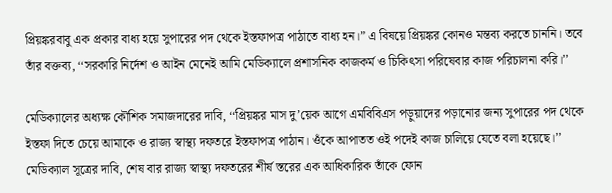প্রিয়ঙ্করবাবু এক প্রকার বাধ্য হয়ে সুপারের পদ থেকে ইস্তফাপত্র পাঠাতে বাধ্য হন।” এ বিষয়ে প্রিয়ঙ্কর কোনও মন্তব্য করতে চাননি। তবে তাঁর বক্তব্য, ‘‘সরকারি নির্দেশ ও আইন মেনেই আমি মেডিক্যালে প্রশাসনিক কাজকর্ম ও চিকিৎসা পরিষেবার কাজ পরিচালনা করি।’’

মেডিক্যালের অধ্যক্ষ কৌশিক সমাজদারের দাবি, ‘‘প্রিয়ঙ্কর মাস দু’য়েক আগে এমবিবিএস পড়ুয়াদের পড়ানোর জন্য সুপারের পদ থেকে ইস্তফা দিতে চেয়ে আমাকে ও রাজ্য স্বাস্থ্য দফতরে ইস্তফাপত্র পাঠান। ওঁকে আপাতত ওই পদেই কাজ চালিয়ে যেতে বলা হয়েছে।’’ মেডিক্যাল সূত্রের দাবি, শেষ বার রাজ্য স্বাস্থ্য দফতরের শীর্ষ স্তরের এক আধিকারিক তাঁকে ফোন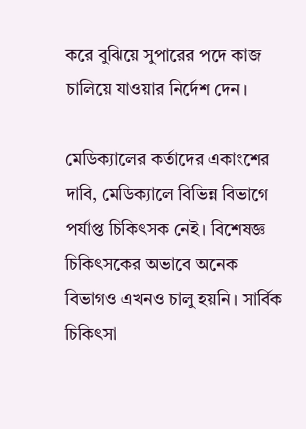করে বুঝিয়ে সুপারের পদে কাজ চালিয়ে যাওয়ার নির্দেশ দেন।

মেডিক্যালের কর্তাদের একাংশের দাবি, মেডিক্যালে বিভিন্ন বিভাগে পর্যাপ্ত চিকিৎসক নেই। বিশেষজ্ঞ চিকিৎসকের অভাবে অনেক বিভাগও এখনও চালু হয়নি। সার্বিক চিকিৎসা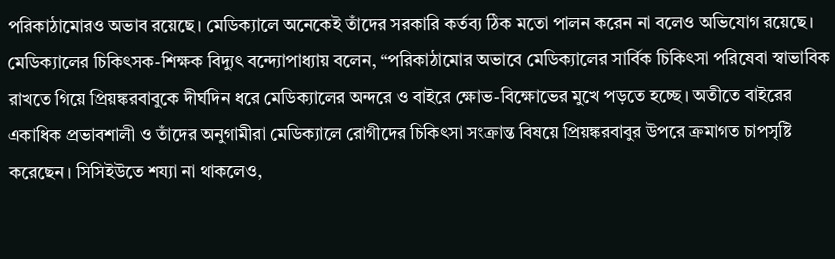পরিকাঠামোরও অভাব রয়েছে। মেডিক্যালে অনেকেই তাঁদের সরকারি কর্তব্য ঠিক মতো পালন করেন না বলেও অভিযোগ রয়েছে। মেডিক্যালের চিকিৎসক-শিক্ষক বিদ্যুৎ বন্দ্যোপাধ্যায় বলেন, “পরিকাঠামোর অভাবে মেডিক্যালের সার্বিক চিকিৎসা পরিষেবা স্বাভাবিক রাখতে গিয়ে প্রিয়ঙ্করবাবুকে দীর্ঘদিন ধরে মেডিক্যালের অন্দরে ও বাইরে ক্ষোভ-বিক্ষোভের মুখে পড়তে হচ্ছে। অতীতে বাইরের একাধিক প্রভাবশালী ও তাঁদের অনুগামীরা মেডিক্যালে রোগীদের চিকিৎসা সংক্রান্ত বিষয়ে প্রিয়ঙ্করবাবুর উপরে ক্রমাগত চাপসৃষ্টি করেছেন। সিসিইউতে শয্যা না থাকলেও,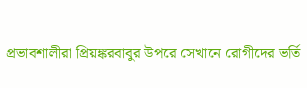প্রভাবশালীরা প্রিয়ঙ্করবাবুর উপরে সেখানে রোগীদের ভর্তি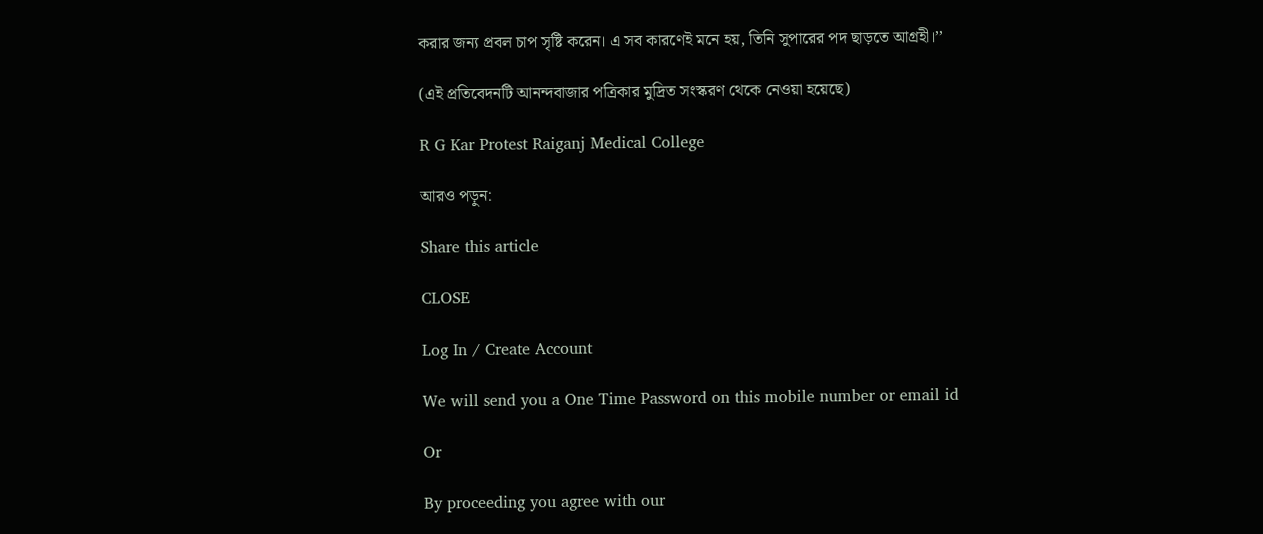করার জন্য প্রবল চাপ সৃষ্টি করেন। এ সব কারণেই মনে হয়, তিনি সুপারের পদ ছাড়তে আগ্রহী।’’

(এই প্রতিবেদনটি আনন্দবাজার পত্রিকার মুদ্রিত সংস্করণ থেকে নেওয়া হয়েছে)

R G Kar Protest Raiganj Medical College

আরও পড়ুন:

Share this article

CLOSE

Log In / Create Account

We will send you a One Time Password on this mobile number or email id

Or

By proceeding you agree with our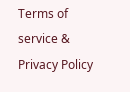Terms of service & Privacy Policy